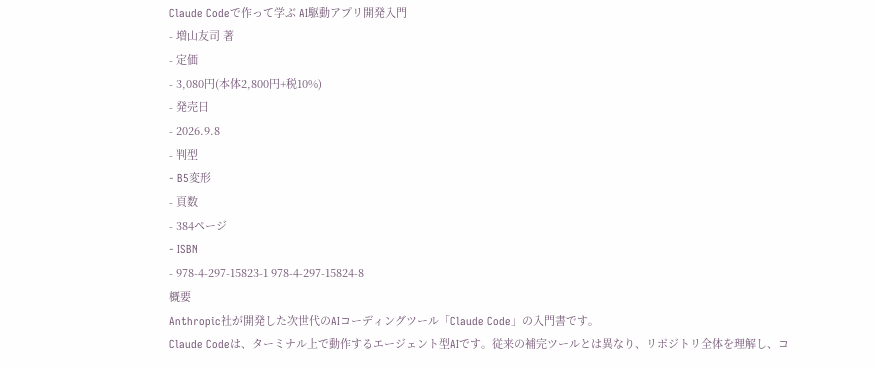Claude Codeで作って学ぶ AI駆動アプリ開発入門
- 増山友司 著
- 定価
- 3,080円(本体2,800円+税10%)
- 発売日
- 2026.9.8
- 判型
- B5変形
- 頁数
- 384ページ
- ISBN
- 978-4-297-15823-1 978-4-297-15824-8
概要
Anthropic社が開発した次世代のAIコーディングツール「Claude Code」の入門書です。
Claude Codeは、ターミナル上で動作するエージェント型AIです。従来の補完ツールとは異なり、リポジトリ全体を理解し、コ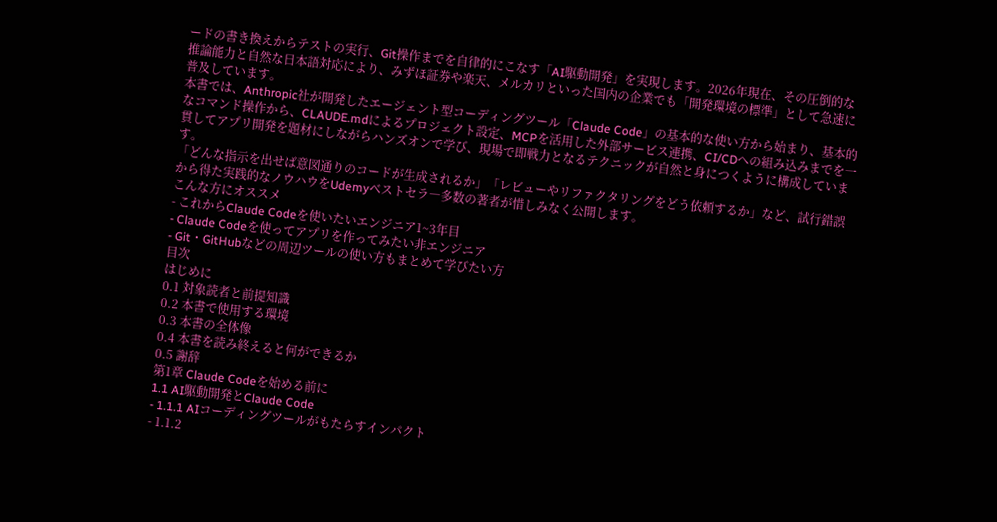ードの書き換えからテストの実行、Git操作までを自律的にこなす「AI駆動開発」を実現します。2026年現在、その圧倒的な推論能力と自然な日本語対応により、みずほ証券や楽天、メルカリといった国内の企業でも「開発環境の標準」として急速に普及しています。
本書では、Anthropic社が開発したエージェント型コーディングツール「Claude Code」の基本的な使い方から始まり、基本的なコマンド操作から、CLAUDE.mdによるプロジェクト設定、MCPを活用した外部サービス連携、CI/CDへの組み込みまでを一貫してアプリ開発を題材にしながらハンズオンで学び、現場で即戦力となるテクニックが自然と身につくように構成しています。
「どんな指示を出せば意図通りのコードが生成されるか」「レビューやリファクタリングをどう依頼するか」など、試行錯誤から得た実践的なノウハウをUdemyベストセラ―多数の著者が惜しみなく公開します。
こんな方にオススメ
- これからClaude Codeを使いたいエンジニア1~3年目
- Claude Codeを使ってアプリを作ってみたい非エンジニア
- Git・GitHubなどの周辺ツールの使い方もまとめて学びたい方
目次
はじめに
0.1 対象読者と前提知識
0.2 本書で使用する環境
0.3 本書の全体像
0.4 本書を読み終えると何ができるか
0.5 謝辞
第1章 Claude Codeを始める前に
1.1 AI駆動開発とClaude Code
- 1.1.1 AIコーディングツールがもたらすインパクト
- 1.1.2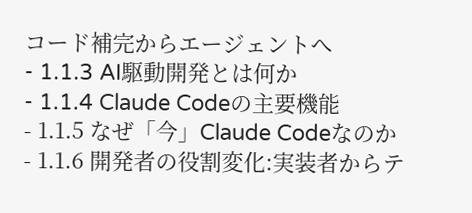コード補完からエージェントへ
- 1.1.3 AI駆動開発とは何か
- 1.1.4 Claude Codeの主要機能
- 1.1.5 なぜ「今」Claude Codeなのか
- 1.1.6 開発者の役割変化:実装者からテ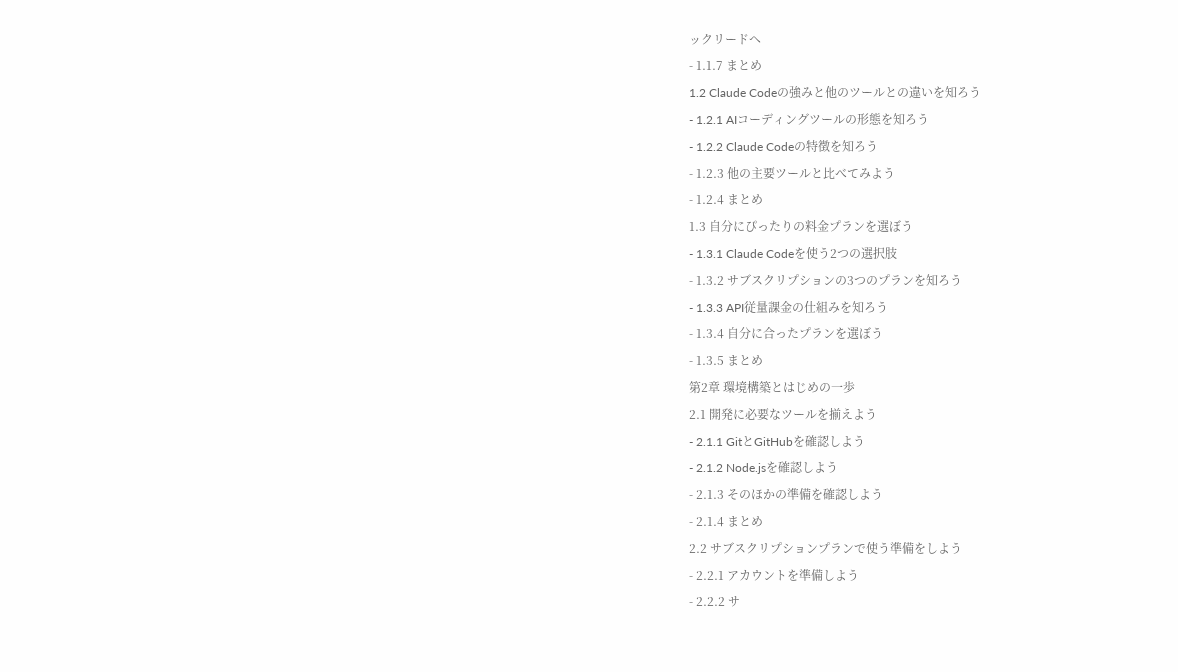ックリードへ
- 1.1.7 まとめ
1.2 Claude Codeの強みと他のツールとの違いを知ろう
- 1.2.1 AIコーディングツールの形態を知ろう
- 1.2.2 Claude Codeの特徴を知ろう
- 1.2.3 他の主要ツールと比べてみよう
- 1.2.4 まとめ
1.3 自分にぴったりの料金プランを選ぼう
- 1.3.1 Claude Codeを使う2つの選択肢
- 1.3.2 サブスクリプションの3つのプランを知ろう
- 1.3.3 API従量課金の仕組みを知ろう
- 1.3.4 自分に合ったプランを選ぼう
- 1.3.5 まとめ
第2章 環境構築とはじめの一歩
2.1 開発に必要なツールを揃えよう
- 2.1.1 GitとGitHubを確認しよう
- 2.1.2 Node.jsを確認しよう
- 2.1.3 そのほかの準備を確認しよう
- 2.1.4 まとめ
2.2 サブスクリプションプランで使う準備をしよう
- 2.2.1 アカウントを準備しよう
- 2.2.2 サ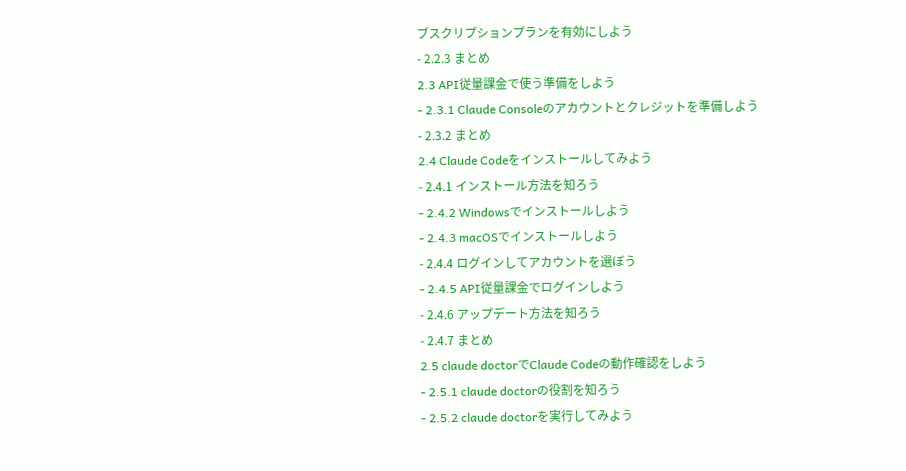ブスクリプションプランを有効にしよう
- 2.2.3 まとめ
2.3 API従量課金で使う準備をしよう
- 2.3.1 Claude Consoleのアカウントとクレジットを準備しよう
- 2.3.2 まとめ
2.4 Claude Codeをインストールしてみよう
- 2.4.1 インストール方法を知ろう
- 2.4.2 Windowsでインストールしよう
- 2.4.3 macOSでインストールしよう
- 2.4.4 ログインしてアカウントを選ぼう
- 2.4.5 API従量課金でログインしよう
- 2.4.6 アップデート方法を知ろう
- 2.4.7 まとめ
2.5 claude doctorでClaude Codeの動作確認をしよう
- 2.5.1 claude doctorの役割を知ろう
- 2.5.2 claude doctorを実行してみよう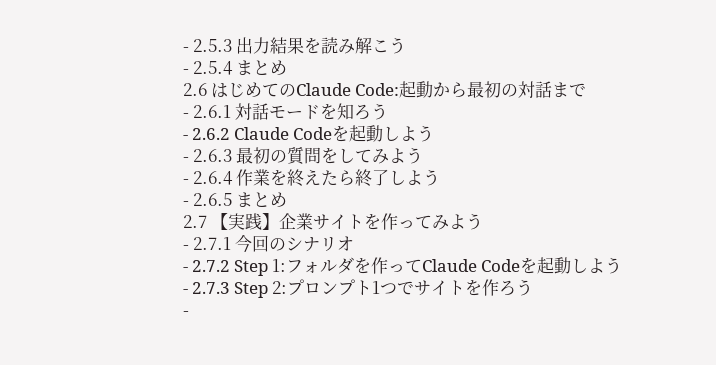- 2.5.3 出力結果を読み解こう
- 2.5.4 まとめ
2.6 はじめてのClaude Code:起動から最初の対話まで
- 2.6.1 対話モードを知ろう
- 2.6.2 Claude Codeを起動しよう
- 2.6.3 最初の質問をしてみよう
- 2.6.4 作業を終えたら終了しよう
- 2.6.5 まとめ
2.7 【実践】企業サイトを作ってみよう
- 2.7.1 今回のシナリオ
- 2.7.2 Step 1:フォルダを作ってClaude Codeを起動しよう
- 2.7.3 Step 2:プロンプト1つでサイトを作ろう
-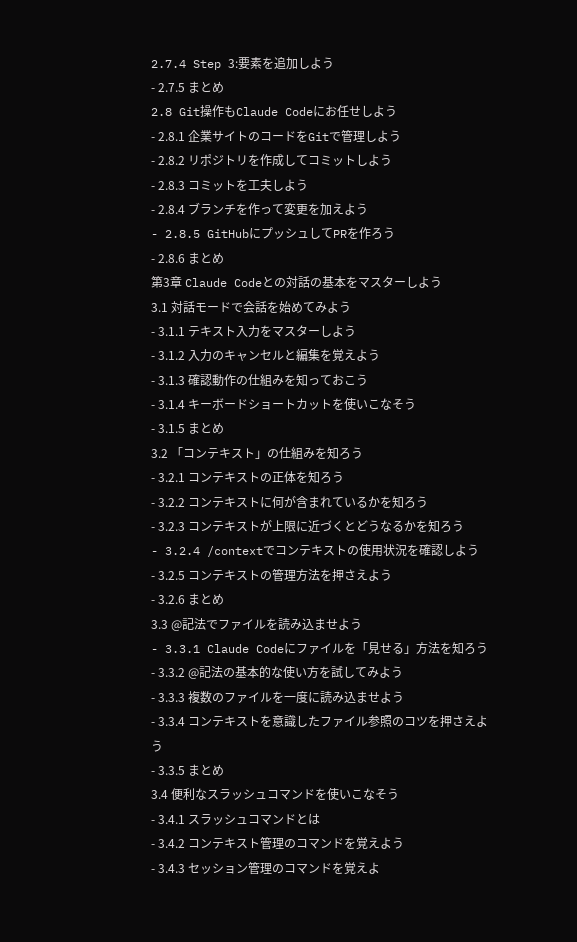2.7.4 Step 3:要素を追加しよう
- 2.7.5 まとめ
2.8 Git操作もClaude Codeにお任せしよう
- 2.8.1 企業サイトのコードをGitで管理しよう
- 2.8.2 リポジトリを作成してコミットしよう
- 2.8.3 コミットを工夫しよう
- 2.8.4 ブランチを作って変更を加えよう
- 2.8.5 GitHubにプッシュしてPRを作ろう
- 2.8.6 まとめ
第3章 Claude Codeとの対話の基本をマスターしよう
3.1 対話モードで会話を始めてみよう
- 3.1.1 テキスト入力をマスターしよう
- 3.1.2 入力のキャンセルと編集を覚えよう
- 3.1.3 確認動作の仕組みを知っておこう
- 3.1.4 キーボードショートカットを使いこなそう
- 3.1.5 まとめ
3.2 「コンテキスト」の仕組みを知ろう
- 3.2.1 コンテキストの正体を知ろう
- 3.2.2 コンテキストに何が含まれているかを知ろう
- 3.2.3 コンテキストが上限に近づくとどうなるかを知ろう
- 3.2.4 /contextでコンテキストの使用状況を確認しよう
- 3.2.5 コンテキストの管理方法を押さえよう
- 3.2.6 まとめ
3.3 @記法でファイルを読み込ませよう
- 3.3.1 Claude Codeにファイルを「見せる」方法を知ろう
- 3.3.2 @記法の基本的な使い方を試してみよう
- 3.3.3 複数のファイルを一度に読み込ませよう
- 3.3.4 コンテキストを意識したファイル参照のコツを押さえよう
- 3.3.5 まとめ
3.4 便利なスラッシュコマンドを使いこなそう
- 3.4.1 スラッシュコマンドとは
- 3.4.2 コンテキスト管理のコマンドを覚えよう
- 3.4.3 セッション管理のコマンドを覚えよ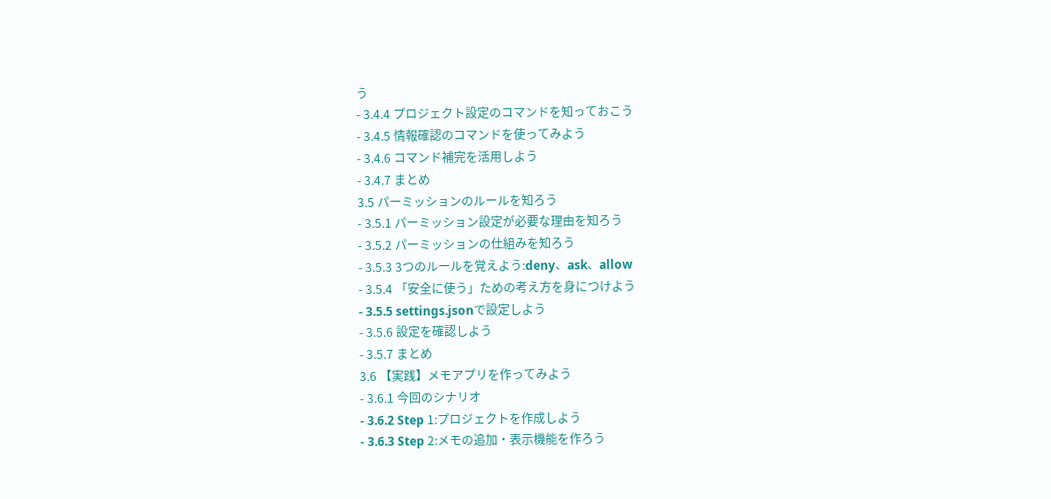う
- 3.4.4 プロジェクト設定のコマンドを知っておこう
- 3.4.5 情報確認のコマンドを使ってみよう
- 3.4.6 コマンド補完を活用しよう
- 3.4.7 まとめ
3.5 パーミッションのルールを知ろう
- 3.5.1 パーミッション設定が必要な理由を知ろう
- 3.5.2 パーミッションの仕組みを知ろう
- 3.5.3 3つのルールを覚えよう:deny、ask、allow
- 3.5.4 「安全に使う」ための考え方を身につけよう
- 3.5.5 settings.jsonで設定しよう
- 3.5.6 設定を確認しよう
- 3.5.7 まとめ
3.6 【実践】メモアプリを作ってみよう
- 3.6.1 今回のシナリオ
- 3.6.2 Step 1:プロジェクトを作成しよう
- 3.6.3 Step 2:メモの追加・表示機能を作ろう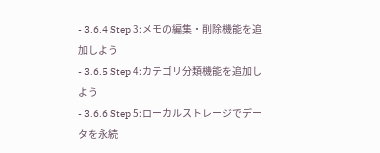- 3.6.4 Step 3:メモの編集・削除機能を追加しよう
- 3.6.5 Step 4:カテゴリ分類機能を追加しよう
- 3.6.6 Step 5:ローカルストレージでデータを永続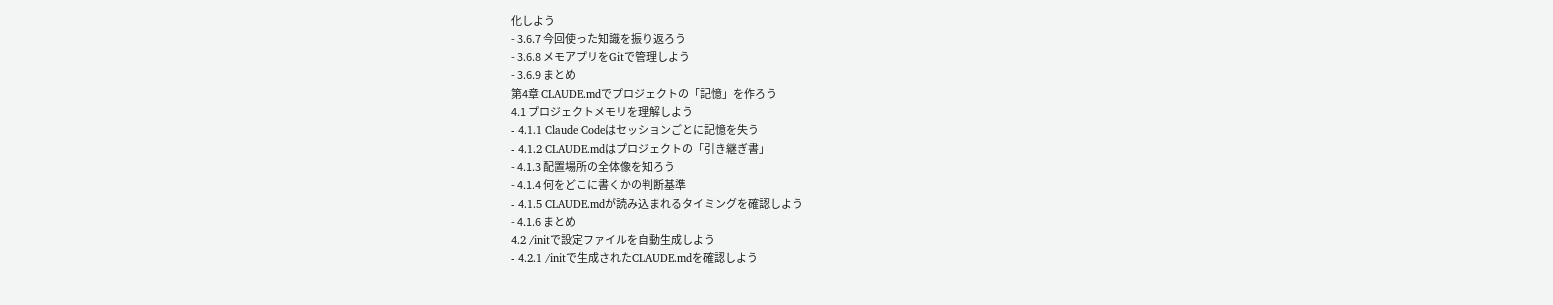化しよう
- 3.6.7 今回使った知識を振り返ろう
- 3.6.8 メモアプリをGitで管理しよう
- 3.6.9 まとめ
第4章 CLAUDE.mdでプロジェクトの「記憶」を作ろう
4.1 プロジェクトメモリを理解しよう
- 4.1.1 Claude Codeはセッションごとに記憶を失う
- 4.1.2 CLAUDE.mdはプロジェクトの「引き継ぎ書」
- 4.1.3 配置場所の全体像を知ろう
- 4.1.4 何をどこに書くかの判断基準
- 4.1.5 CLAUDE.mdが読み込まれるタイミングを確認しよう
- 4.1.6 まとめ
4.2 /initで設定ファイルを自動生成しよう
- 4.2.1 /initで生成されたCLAUDE.mdを確認しよう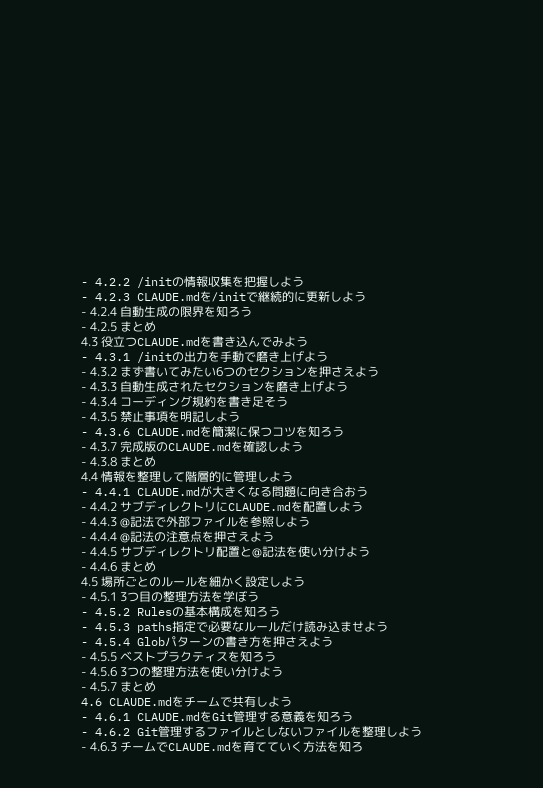- 4.2.2 /initの情報収集を把握しよう
- 4.2.3 CLAUDE.mdを/initで継続的に更新しよう
- 4.2.4 自動生成の限界を知ろう
- 4.2.5 まとめ
4.3 役立つCLAUDE.mdを書き込んでみよう
- 4.3.1 /initの出力を手動で磨き上げよう
- 4.3.2 まず書いてみたい6つのセクションを押さえよう
- 4.3.3 自動生成されたセクションを磨き上げよう
- 4.3.4 コーディング規約を書き足そう
- 4.3.5 禁止事項を明記しよう
- 4.3.6 CLAUDE.mdを簡潔に保つコツを知ろう
- 4.3.7 完成版のCLAUDE.mdを確認しよう
- 4.3.8 まとめ
4.4 情報を整理して階層的に管理しよう
- 4.4.1 CLAUDE.mdが大きくなる問題に向き合おう
- 4.4.2 サブディレクトリにCLAUDE.mdを配置しよう
- 4.4.3 @記法で外部ファイルを参照しよう
- 4.4.4 @記法の注意点を押さえよう
- 4.4.5 サブディレクトリ配置と@記法を使い分けよう
- 4.4.6 まとめ
4.5 場所ごとのルールを細かく設定しよう
- 4.5.1 3つ目の整理方法を学ぼう
- 4.5.2 Rulesの基本構成を知ろう
- 4.5.3 paths指定で必要なルールだけ読み込ませよう
- 4.5.4 Globパターンの書き方を押さえよう
- 4.5.5 ベストプラクティスを知ろう
- 4.5.6 3つの整理方法を使い分けよう
- 4.5.7 まとめ
4.6 CLAUDE.mdをチームで共有しよう
- 4.6.1 CLAUDE.mdをGit管理する意義を知ろう
- 4.6.2 Git管理するファイルとしないファイルを整理しよう
- 4.6.3 チームでCLAUDE.mdを育てていく方法を知ろ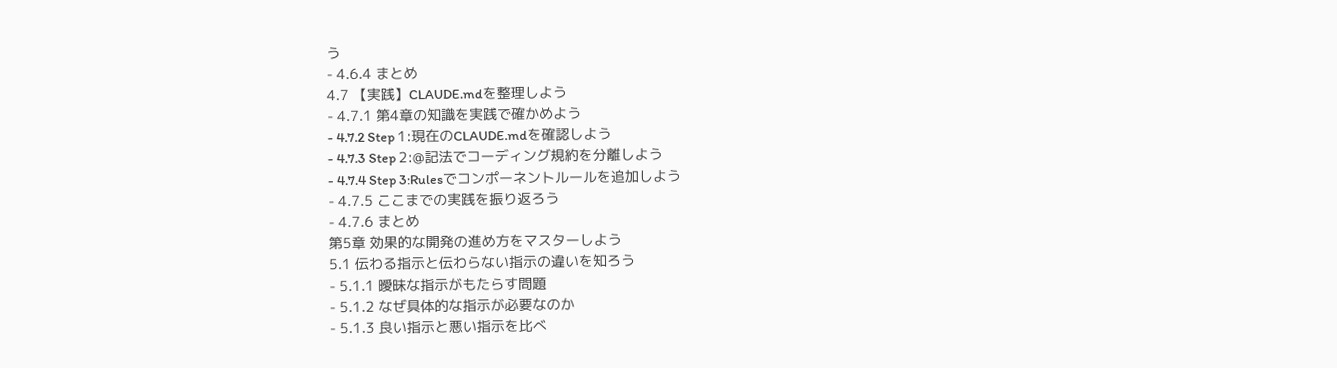う
- 4.6.4 まとめ
4.7 【実践】CLAUDE.mdを整理しよう
- 4.7.1 第4章の知識を実践で確かめよう
- 4.7.2 Step 1:現在のCLAUDE.mdを確認しよう
- 4.7.3 Step 2:@記法でコーディング規約を分離しよう
- 4.7.4 Step 3:Rulesでコンポーネントルールを追加しよう
- 4.7.5 ここまでの実践を振り返ろう
- 4.7.6 まとめ
第5章 効果的な開発の進め方をマスターしよう
5.1 伝わる指示と伝わらない指示の違いを知ろう
- 5.1.1 曖昧な指示がもたらす問題
- 5.1.2 なぜ具体的な指示が必要なのか
- 5.1.3 良い指示と悪い指示を比べ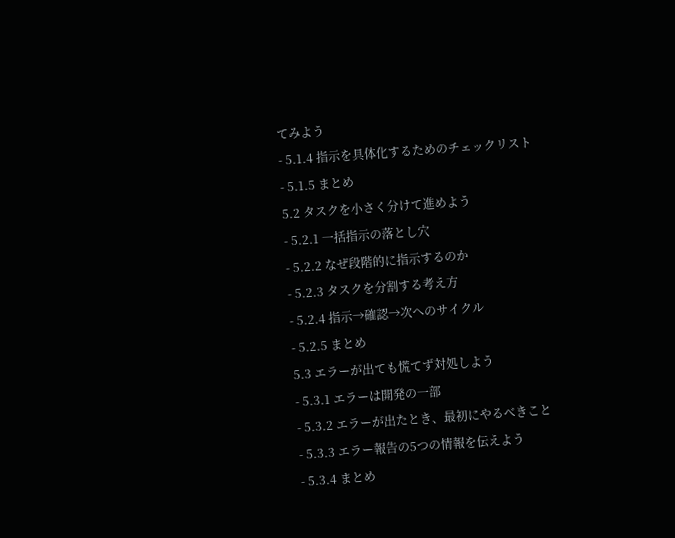てみよう
- 5.1.4 指示を具体化するためのチェックリスト
- 5.1.5 まとめ
5.2 タスクを小さく分けて進めよう
- 5.2.1 一括指示の落とし穴
- 5.2.2 なぜ段階的に指示するのか
- 5.2.3 タスクを分割する考え方
- 5.2.4 指示→確認→次へのサイクル
- 5.2.5 まとめ
5.3 エラーが出ても慌てず対処しよう
- 5.3.1 エラーは開発の一部
- 5.3.2 エラーが出たとき、最初にやるべきこと
- 5.3.3 エラー報告の5つの情報を伝えよう
- 5.3.4 まとめ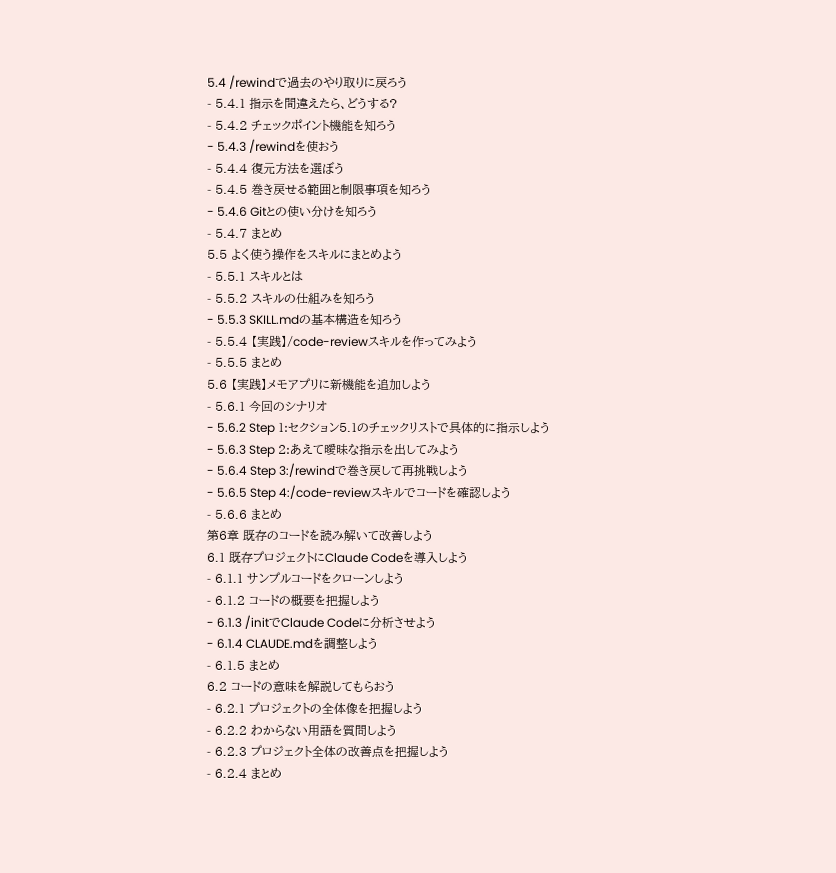5.4 /rewindで過去のやり取りに戻ろう
- 5.4.1 指示を間違えたら、どうする?
- 5.4.2 チェックポイント機能を知ろう
- 5.4.3 /rewindを使おう
- 5.4.4 復元方法を選ぼう
- 5.4.5 巻き戻せる範囲と制限事項を知ろう
- 5.4.6 Gitとの使い分けを知ろう
- 5.4.7 まとめ
5.5 よく使う操作をスキルにまとめよう
- 5.5.1 スキルとは
- 5.5.2 スキルの仕組みを知ろう
- 5.5.3 SKILL.mdの基本構造を知ろう
- 5.5.4 【実践】/code-reviewスキルを作ってみよう
- 5.5.5 まとめ
5.6 【実践】メモアプリに新機能を追加しよう
- 5.6.1 今回のシナリオ
- 5.6.2 Step 1:セクション5.1のチェックリストで具体的に指示しよう
- 5.6.3 Step 2:あえて曖昧な指示を出してみよう
- 5.6.4 Step 3:/rewindで巻き戻して再挑戦しよう
- 5.6.5 Step 4:/code-reviewスキルでコードを確認しよう
- 5.6.6 まとめ
第6章 既存のコードを読み解いて改善しよう
6.1 既存プロジェクトにClaude Codeを導入しよう
- 6.1.1 サンプルコードをクローンしよう
- 6.1.2 コードの概要を把握しよう
- 6.1.3 /initでClaude Codeに分析させよう
- 6.1.4 CLAUDE.mdを調整しよう
- 6.1.5 まとめ
6.2 コードの意味を解説してもらおう
- 6.2.1 プロジェクトの全体像を把握しよう
- 6.2.2 わからない用語を質問しよう
- 6.2.3 プロジェクト全体の改善点を把握しよう
- 6.2.4 まとめ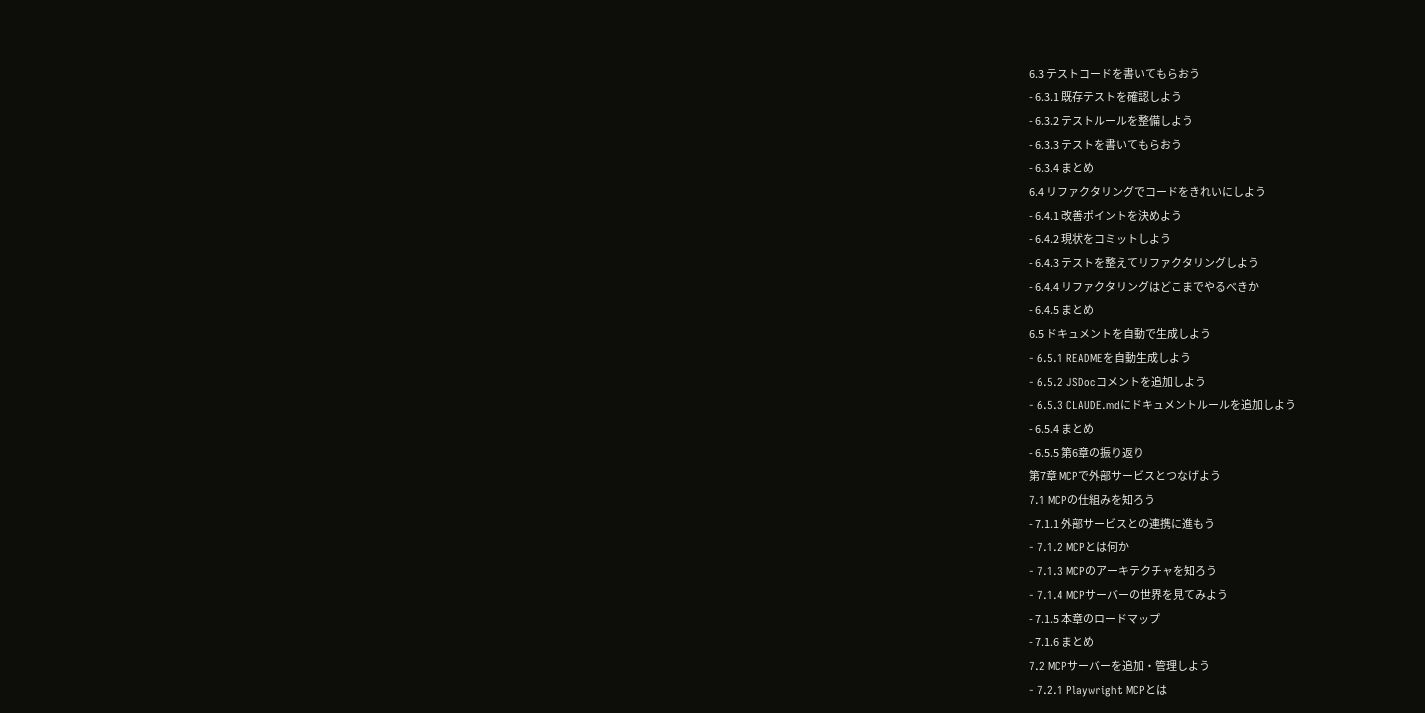6.3 テストコードを書いてもらおう
- 6.3.1 既存テストを確認しよう
- 6.3.2 テストルールを整備しよう
- 6.3.3 テストを書いてもらおう
- 6.3.4 まとめ
6.4 リファクタリングでコードをきれいにしよう
- 6.4.1 改善ポイントを決めよう
- 6.4.2 現状をコミットしよう
- 6.4.3 テストを整えてリファクタリングしよう
- 6.4.4 リファクタリングはどこまでやるべきか
- 6.4.5 まとめ
6.5 ドキュメントを自動で生成しよう
- 6.5.1 READMEを自動生成しよう
- 6.5.2 JSDocコメントを追加しよう
- 6.5.3 CLAUDE.mdにドキュメントルールを追加しよう
- 6.5.4 まとめ
- 6.5.5 第6章の振り返り
第7章 MCPで外部サービスとつなげよう
7.1 MCPの仕組みを知ろう
- 7.1.1 外部サービスとの連携に進もう
- 7.1.2 MCPとは何か
- 7.1.3 MCPのアーキテクチャを知ろう
- 7.1.4 MCPサーバーの世界を見てみよう
- 7.1.5 本章のロードマップ
- 7.1.6 まとめ
7.2 MCPサーバーを追加・管理しよう
- 7.2.1 Playwright MCPとは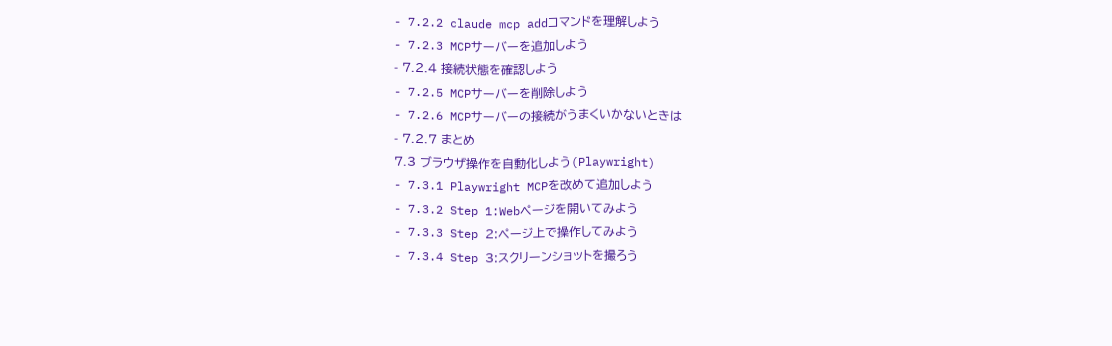- 7.2.2 claude mcp addコマンドを理解しよう
- 7.2.3 MCPサーバーを追加しよう
- 7.2.4 接続状態を確認しよう
- 7.2.5 MCPサーバーを削除しよう
- 7.2.6 MCPサーバーの接続がうまくいかないときは
- 7.2.7 まとめ
7.3 ブラウザ操作を自動化しよう(Playwright)
- 7.3.1 Playwright MCPを改めて追加しよう
- 7.3.2 Step 1:Webページを開いてみよう
- 7.3.3 Step 2:ページ上で操作してみよう
- 7.3.4 Step 3:スクリーンショットを撮ろう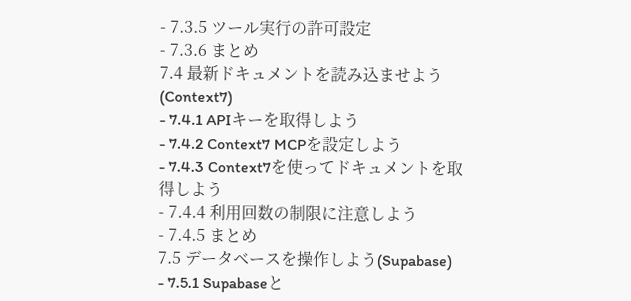- 7.3.5 ツール実行の許可設定
- 7.3.6 まとめ
7.4 最新ドキュメントを読み込ませよう(Context7)
- 7.4.1 APIキーを取得しよう
- 7.4.2 Context7 MCPを設定しよう
- 7.4.3 Context7を使ってドキュメントを取得しよう
- 7.4.4 利用回数の制限に注意しよう
- 7.4.5 まとめ
7.5 データベースを操作しよう(Supabase)
- 7.5.1 Supabaseと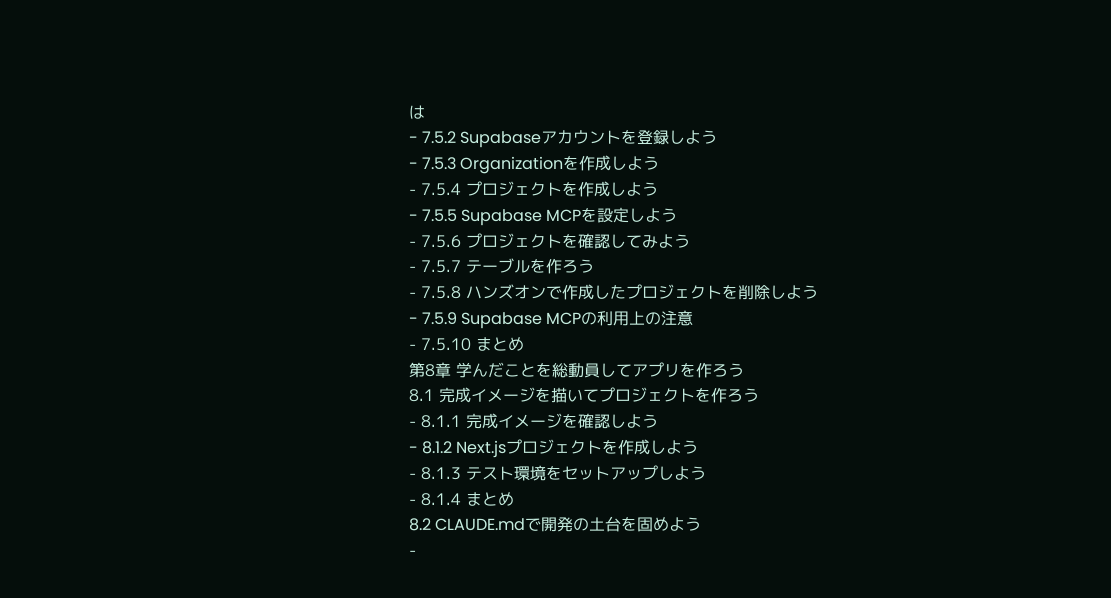は
- 7.5.2 Supabaseアカウントを登録しよう
- 7.5.3 Organizationを作成しよう
- 7.5.4 プロジェクトを作成しよう
- 7.5.5 Supabase MCPを設定しよう
- 7.5.6 プロジェクトを確認してみよう
- 7.5.7 テーブルを作ろう
- 7.5.8 ハンズオンで作成したプロジェクトを削除しよう
- 7.5.9 Supabase MCPの利用上の注意
- 7.5.10 まとめ
第8章 学んだことを総動員してアプリを作ろう
8.1 完成イメージを描いてプロジェクトを作ろう
- 8.1.1 完成イメージを確認しよう
- 8.1.2 Next.jsプロジェクトを作成しよう
- 8.1.3 テスト環境をセットアップしよう
- 8.1.4 まとめ
8.2 CLAUDE.mdで開発の土台を固めよう
-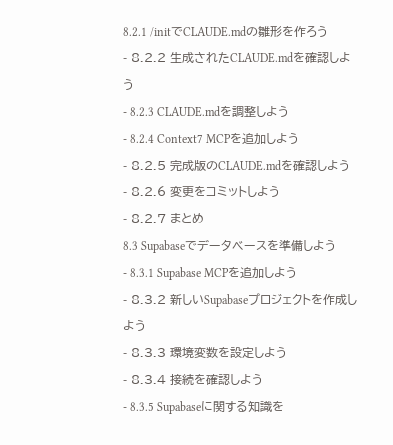8.2.1 /initでCLAUDE.mdの雛形を作ろう
- 8.2.2 生成されたCLAUDE.mdを確認しよう
- 8.2.3 CLAUDE.mdを調整しよう
- 8.2.4 Context7 MCPを追加しよう
- 8.2.5 完成版のCLAUDE.mdを確認しよう
- 8.2.6 変更をコミットしよう
- 8.2.7 まとめ
8.3 Supabaseでデータベースを準備しよう
- 8.3.1 Supabase MCPを追加しよう
- 8.3.2 新しいSupabaseプロジェクトを作成しよう
- 8.3.3 環境変数を設定しよう
- 8.3.4 接続を確認しよう
- 8.3.5 Supabaseに関する知識を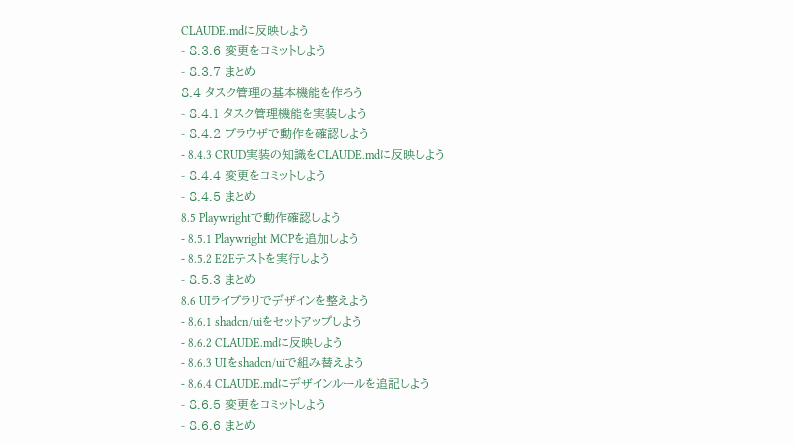CLAUDE.mdに反映しよう
- 8.3.6 変更をコミットしよう
- 8.3.7 まとめ
8.4 タスク管理の基本機能を作ろう
- 8.4.1 タスク管理機能を実装しよう
- 8.4.2 ブラウザで動作を確認しよう
- 8.4.3 CRUD実装の知識をCLAUDE.mdに反映しよう
- 8.4.4 変更をコミットしよう
- 8.4.5 まとめ
8.5 Playwrightで動作確認しよう
- 8.5.1 Playwright MCPを追加しよう
- 8.5.2 E2Eテストを実行しよう
- 8.5.3 まとめ
8.6 UIライブラリでデザインを整えよう
- 8.6.1 shadcn/uiをセットアップしよう
- 8.6.2 CLAUDE.mdに反映しよう
- 8.6.3 UIをshadcn/uiで組み替えよう
- 8.6.4 CLAUDE.mdにデザインルールを追記しよう
- 8.6.5 変更をコミットしよう
- 8.6.6 まとめ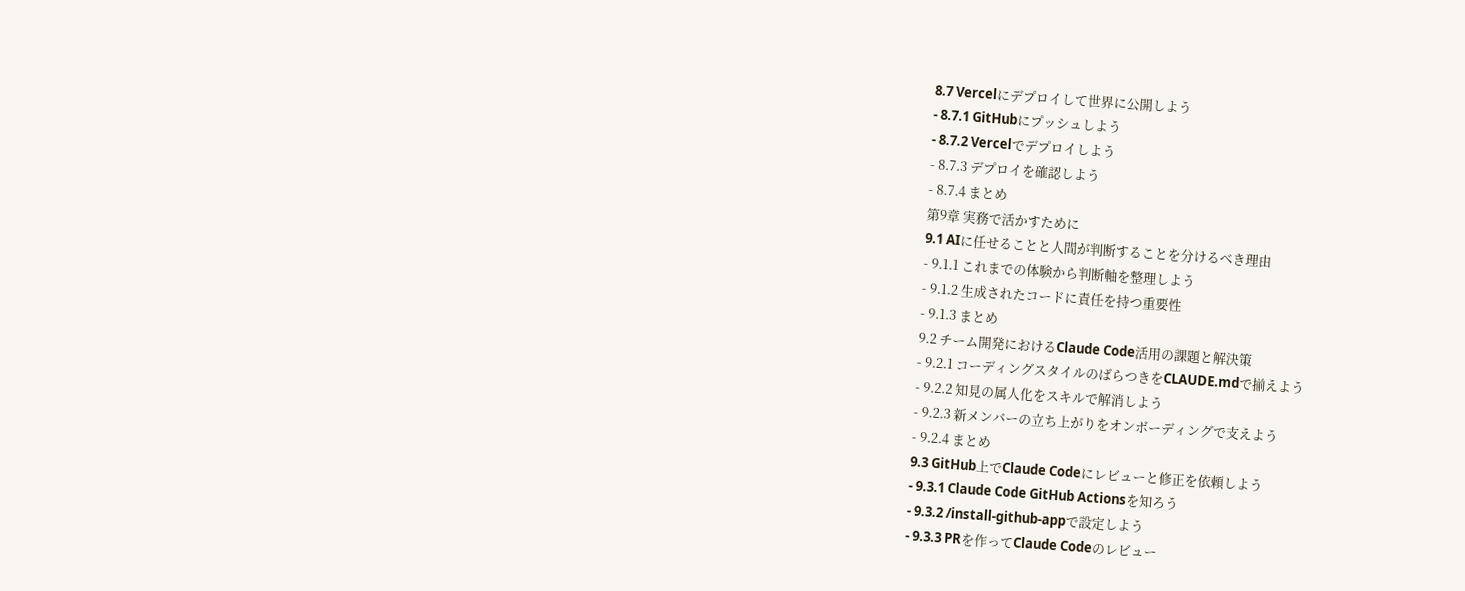8.7 Vercelにデプロイして世界に公開しよう
- 8.7.1 GitHubにプッシュしよう
- 8.7.2 Vercelでデプロイしよう
- 8.7.3 デプロイを確認しよう
- 8.7.4 まとめ
第9章 実務で活かすために
9.1 AIに任せることと人間が判断することを分けるべき理由
- 9.1.1 これまでの体験から判断軸を整理しよう
- 9.1.2 生成されたコードに責任を持つ重要性
- 9.1.3 まとめ
9.2 チーム開発におけるClaude Code活用の課題と解決策
- 9.2.1 コーディングスタイルのばらつきをCLAUDE.mdで揃えよう
- 9.2.2 知見の属人化をスキルで解消しよう
- 9.2.3 新メンバーの立ち上がりをオンボーディングで支えよう
- 9.2.4 まとめ
9.3 GitHub上でClaude Codeにレビューと修正を依頼しよう
- 9.3.1 Claude Code GitHub Actionsを知ろう
- 9.3.2 /install-github-appで設定しよう
- 9.3.3 PRを作ってClaude Codeのレビュー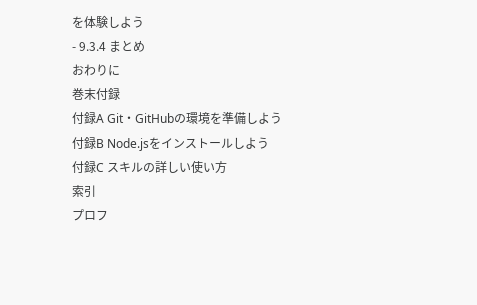を体験しよう
- 9.3.4 まとめ
おわりに
巻末付録
付録A Git・GitHubの環境を準備しよう
付録B Node.jsをインストールしよう
付録C スキルの詳しい使い方
索引
プロフ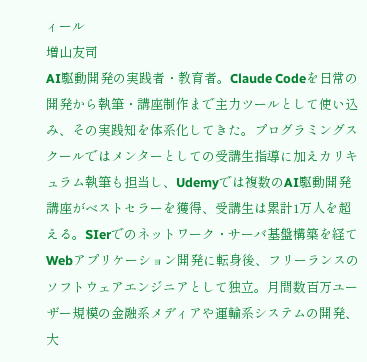ィール
増山友司
AI駆動開発の実践者・教育者。Claude Codeを日常の開発から執筆・講座制作まで主力ツールとして使い込み、その実践知を体系化してきた。プログラミングスクールではメンターとしての受講生指導に加えカリキュラム執筆も担当し、Udemyでは複数のAI駆動開発講座がベストセラーを獲得、受講生は累計1万人を超える。SIerでのネットワーク・サーバ基盤構築を経てWebアプリケーション開発に転身後、フリーランスのソフトウェアエンジニアとして独立。月間数百万ユーザー規模の金融系メディアや運輸系システムの開発、大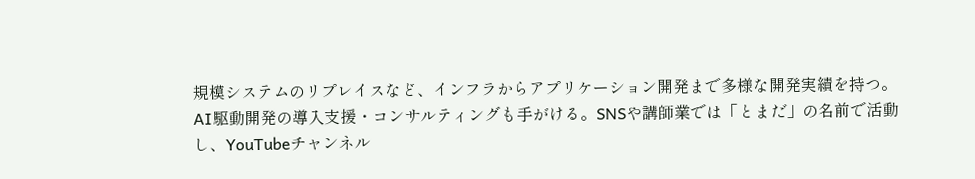規模システムのリプレイスなど、インフラからアプリケーション開発まで多様な開発実績を持つ。AI駆動開発の導入支援・コンサルティングも手がける。SNSや講師業では「とまだ」の名前で活動し、YouTubeチャンネル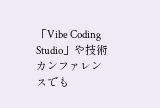「Vibe Coding Studio」や技術カンファレンスでも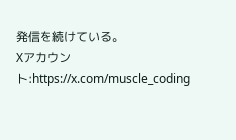発信を続けている。
Xアカウント:https://x.com/muscle_coding